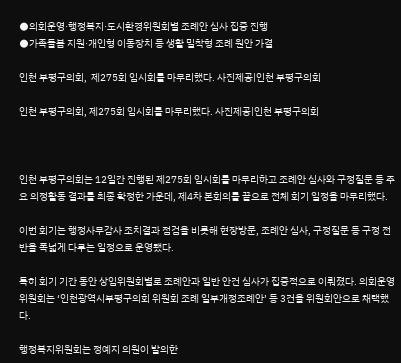●의회운영·행정복지·도시환경위원회별 조례안 심사 집중 진행
●가족돌봄 지원·개인형 이동장치 등 생활 밀착형 조례 원안 가결

인천 부평구의회,  제275회 임시회를 마무리했다. 사진제공|인천 부평구의회

인천 부평구의회, 제275회 임시회를 마무리했다. 사진제공|인천 부평구의회



인천 부평구의회는 12일간 진행된 제275회 임시회를 마무리하고 조례안 심사와 구정질문 등 주요 의정활동 결과를 최종 확정한 가운데, 제4차 본회의를 끝으로 전체 회기 일정을 마무리했다.

이번 회기는 행정사무감사 조치결과 점검을 비롯해 현장방문, 조례안 심사, 구정질문 등 구정 전반을 폭넓게 다루는 일정으로 운영됐다.

특히 회기 기간 동안 상임위원회별로 조례안과 일반 안건 심사가 집중적으로 이뤄졌다. 의회운영위원회는 ‘인천광역시부평구의회 위원회 조례 일부개정조례안’ 등 3건을 위원회안으로 채택했다.

행정복지위원회는 정예지 의원이 발의한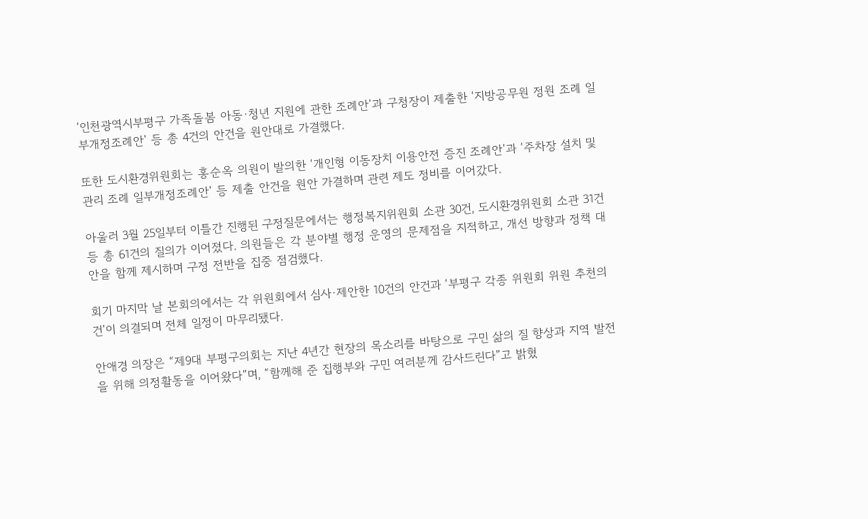‘인천광역시부평구 가족돌봄 아동·청년 지원에 관한 조례안’과 구청장이 제출한 ‘지방공무원 정원 조례 일부개정조례안’ 등 총 4건의 안건을 원안대로 가결했다.

또한 도시환경위원회는 홍순옥 의원이 발의한 ‘개인형 이동장치 이용안전 증진 조례안’과 ‘주차장 설치 및 관리 조례 일부개정조례안’ 등 제출 안건을 원안 가결하며 관련 제도 정비를 이어갔다.

아울러 3월 25일부터 이틀간 진행된 구정질문에서는 행정복지위원회 소관 30건, 도시환경위원회 소관 31건 등 총 61건의 질의가 이어졌다. 의원들은 각 분야별 행정 운영의 문제점을 지적하고, 개선 방향과 정책 대안을 함께 제시하며 구정 전반을 집중 점검했다.

회기 마지막 날 본회의에서는 각 위원회에서 심사·제안한 10건의 안건과 ‘부평구 각종 위원회 위원 추천의 건’이 의결되며 전체 일정이 마무리됐다.

안애경 의장은 “제9대 부평구의회는 지난 4년간 현장의 목소리를 바탕으로 구민 삶의 질 향상과 지역 발전을 위해 의정활동을 이어왔다”며, “함께해 준 집행부와 구민 여러분께 감사드린다”고 밝혔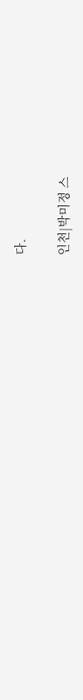다.

인천|박미정 스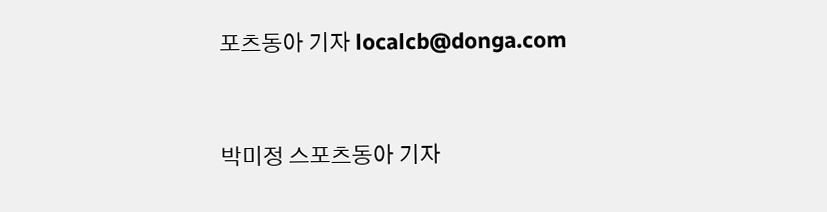포츠동아 기자 localcb@donga.com



박미정 스포츠동아 기자